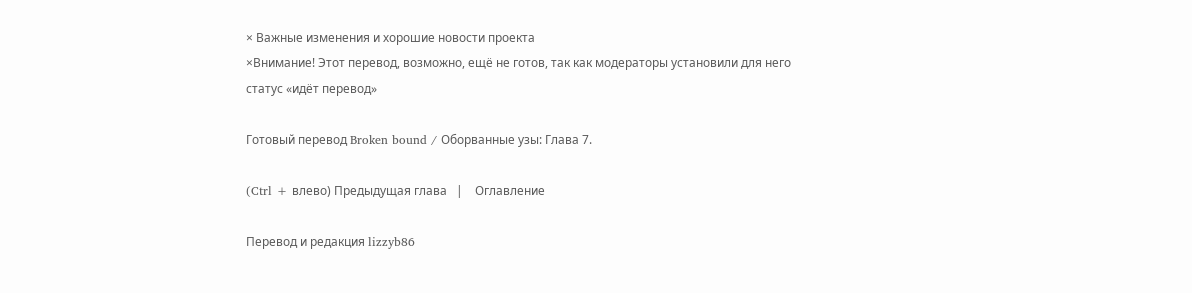× Важные изменения и хорошие новости проекта
×Внимание! Этот перевод, возможно, ещё не готов, так как модераторы установили для него статус «идёт перевод»

Готовый перевод Broken bound / Оборванные узы: Глава 7.

(Ctrl + влево) Предыдущая глава   |    Оглавление

Перевод и редакция lizzyb86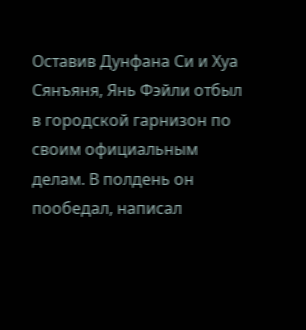Оставив Дунфана Си и Хуа Сянъяня, Янь Фэйли отбыл в городской гарнизон по своим официальным делам. В полдень он пообедал, написал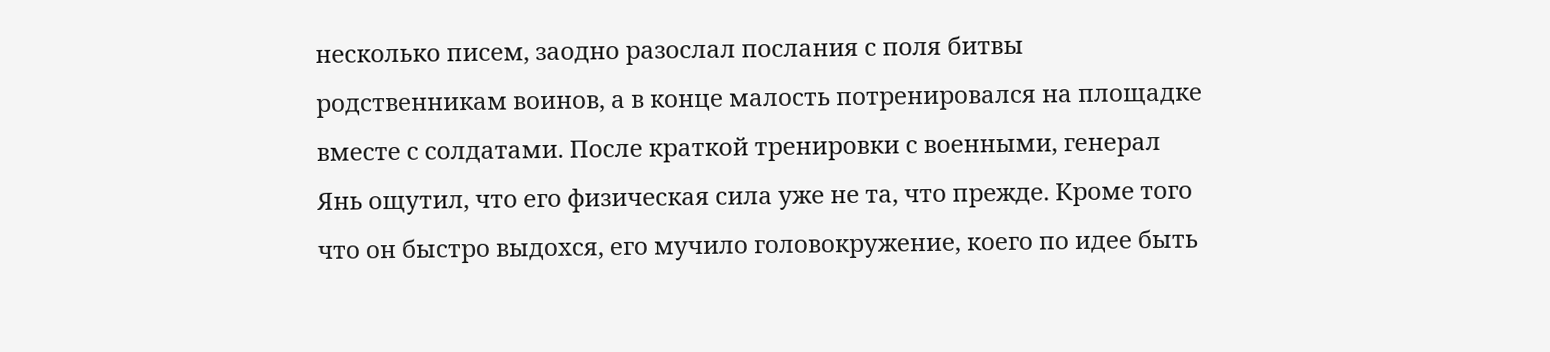несколько писем, заодно разослал послания с поля битвы родственникам воинов, а в конце малость потренировался на площадке вместе с солдатами. После краткой тренировки с военными, генерал Янь ощутил, что его физическая сила уже не та, что прежде. Кроме того что он быстро выдохся, его мучило головокружение, коего по идее быть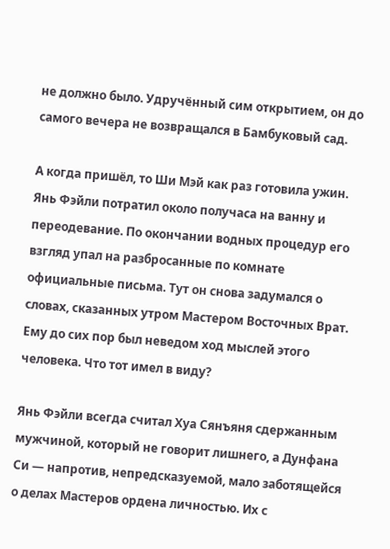не должно было. Удручённый сим открытием, он до самого вечера не возвращался в Бамбуковый сад.

А когда пришёл, то Ши Мэй как раз готовила ужин. Янь Фэйли потратил около получаса на ванну и переодевание. По окончании водных процедур его взгляд упал на разбросанные по комнате официальные письма. Тут он снова задумался о словах, сказанных утром Мастером Восточных Врат. Ему до сих пор был неведом ход мыслей этого человека. Что тот имел в виду?

Янь Фэйли всегда считал Хуа Сянъяня сдержанным мужчиной, который не говорит лишнего, а Дунфана Си — напротив, непредсказуемой, мало заботящейся о делах Мастеров ордена личностью. Их с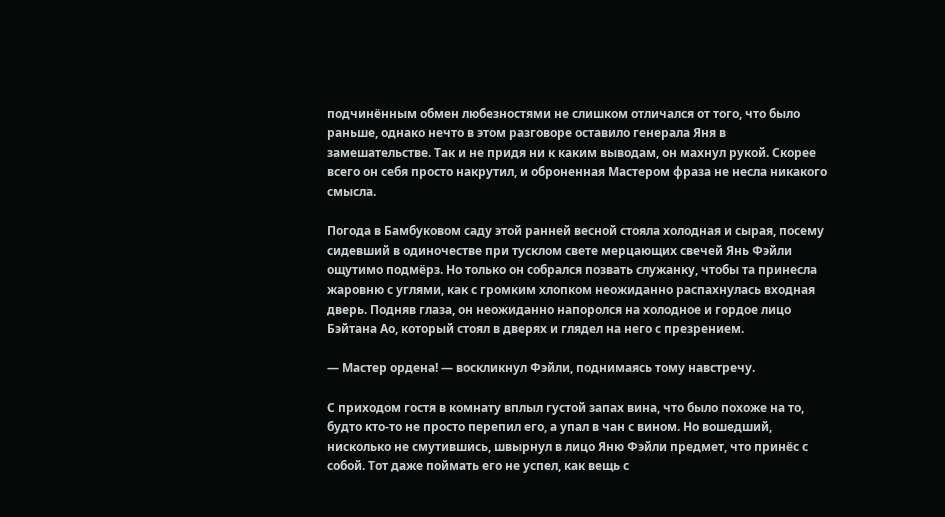подчинённым обмен любезностями не слишком отличался от того, что было раньше, однако нечто в этом разговоре оставило генерала Яня в замешательстве. Так и не придя ни к каким выводам, он махнул рукой. Скорее всего он себя просто накрутил, и оброненная Мастером фраза не несла никакого смысла.

Погода в Бамбуковом саду этой ранней весной стояла холодная и сырая, посему сидевший в одиночестве при тусклом свете мерцающих свечей Янь Фэйли ощутимо подмёрз. Но только он собрался позвать служанку, чтобы та принесла жаровню с углями, как с громким хлопком неожиданно распахнулась входная дверь. Подняв глаза, он неожиданно напоролся на холодное и гордое лицо Бэйтана Ао, который стоял в дверях и глядел на него с презрением.

— Мастер ордена! — воскликнул Фэйли, поднимаясь тому навстречу.

С приходом гостя в комнату вплыл густой запах вина, что было похоже на то, будто кто-то не просто перепил его, а упал в чан с вином. Но вошедший, нисколько не смутившись, швырнул в лицо Яню Фэйли предмет, что принёс с собой. Тот даже поймать его не успел, как вещь с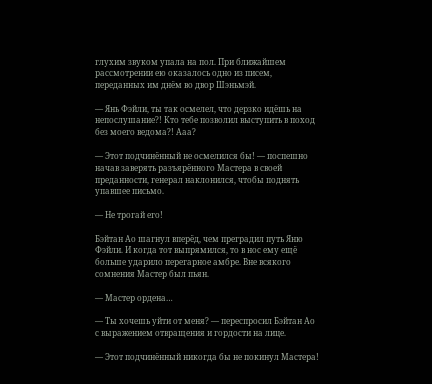глухим звуком упала на пол. При ближайшем рассмотрении ею оказалось одно из писем, переданных им днём во двор Шэньмэй.

— Янь Фэйли, ты так осмелел, что дерзко идёшь на непослушание?! Кто тебе позволил выступить в поход без моего ведома?! Ааа?

— Этот подчинённый не осмелился бы! — поспешно начав заверять разъярённого Мастера в своей преданности, генерал наклонился, чтобы поднять упавшее письмо.

— Не трогай его!

Бэйтан Ао шагнул вперёд, чем преградил путь Яню Фэйли. И когда тот выпрямился, то в нос ему ещё больше ударило перегарное амбре. Вне всякого сомнения Мастер был пьян.

— Мастер ордена…

— Ты хочешь уйти от меня? — переспросил Бэйтан Ао с выражением отвращения и гордости на лице.

— Этот подчинённый никогда бы не покинул Мастера!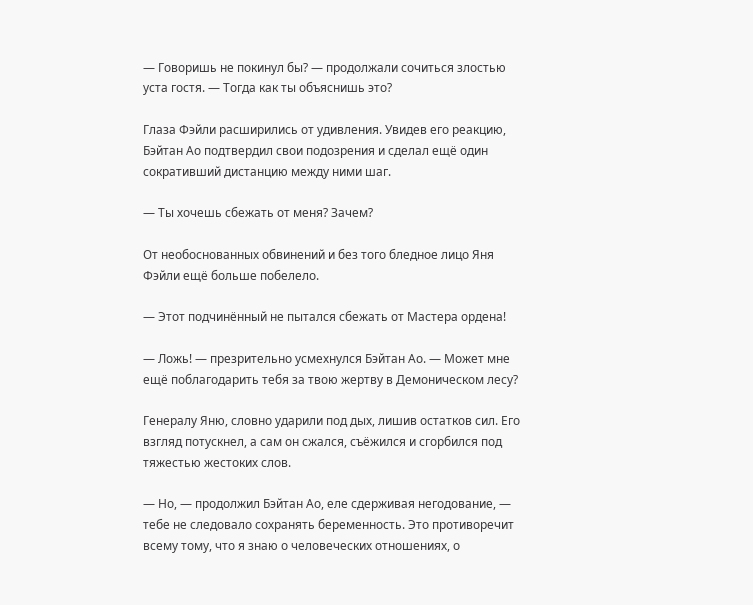— Говоришь не покинул бы? — продолжали сочиться злостью уста гостя. — Тогда как ты объяснишь это?

Глаза Фэйли расширились от удивления. Увидев его реакцию, Бэйтан Ао подтвердил свои подозрения и сделал ещё один сокративший дистанцию между ними шаг.

— Ты хочешь сбежать от меня? Зачем?

От необоснованных обвинений и без того бледное лицо Яня Фэйли ещё больше побелело.

— Этот подчинённый не пытался сбежать от Мастера ордена!

— Ложь! — презрительно усмехнулся Бэйтан Ао. — Может мне ещё поблагодарить тебя за твою жертву в Демоническом лесу?

Генералу Яню, словно ударили под дых, лишив остатков сил. Его взгляд потускнел, а сам он сжался, съёжился и сгорбился под тяжестью жестоких слов.

— Но, — продолжил Бэйтан Ао, еле сдерживая негодование, — тебе не следовало сохранять беременность. Это противоречит всему тому, что я знаю о человеческих отношениях, о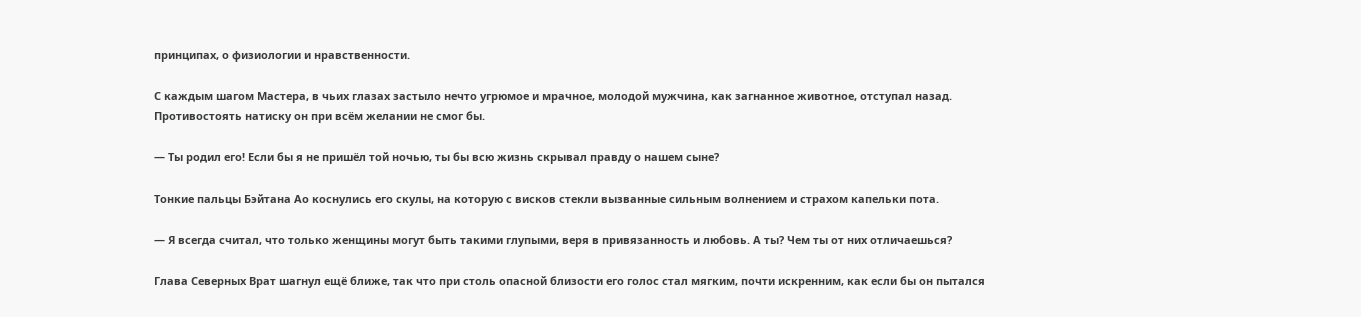принципах, о физиологии и нравственности.

С каждым шагом Мастера, в чьих глазах застыло нечто угрюмое и мрачное, молодой мужчина, как загнанное животное, отступал назад. Противостоять натиску он при всём желании не смог бы.

— Ты родил его! Если бы я не пришёл той ночью, ты бы всю жизнь скрывал правду о нашем сыне?

Тонкие пальцы Бэйтана Ао коснулись его скулы, на которую с висков стекли вызванные сильным волнением и страхом капельки пота.

— Я всегда считал, что только женщины могут быть такими глупыми, веря в привязанность и любовь. А ты? Чем ты от них отличаешься?

Глава Северных Врат шагнул ещё ближе, так что при столь опасной близости его голос стал мягким, почти искренним, как если бы он пытался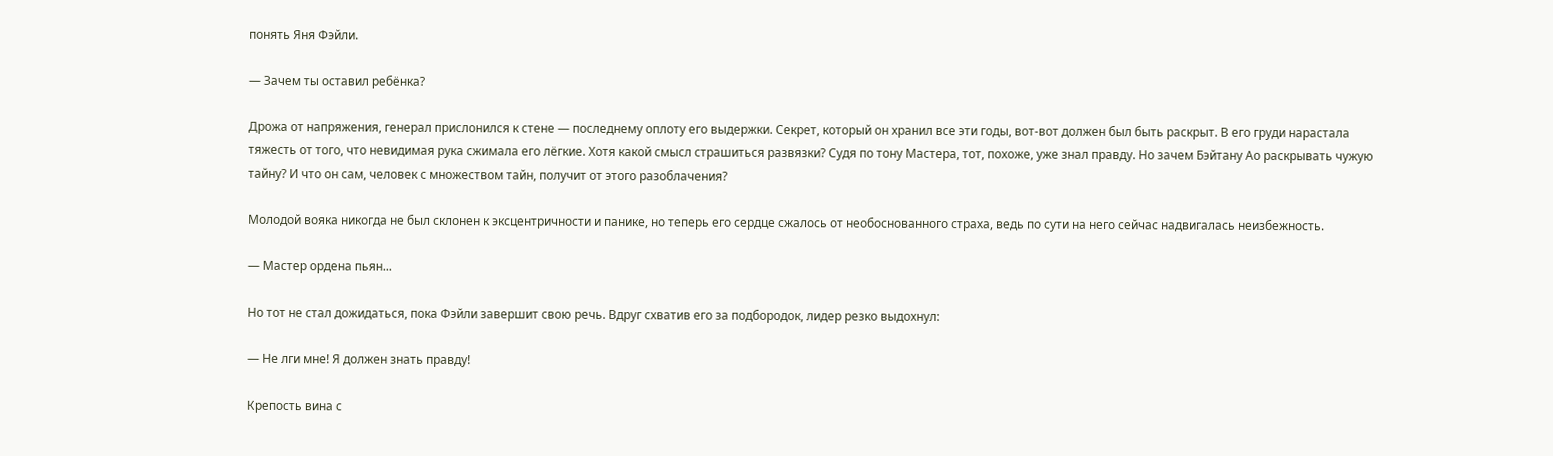понять Яня Фэйли.

— Зачем ты оставил ребёнка?

Дрожа от напряжения, генерал прислонился к стене — последнему оплоту его выдержки. Секрет, который он хранил все эти годы, вот-вот должен был быть раскрыт. В его груди нарастала тяжесть от того, что невидимая рука сжимала его лёгкие. Хотя какой смысл страшиться развязки? Судя по тону Мастера, тот, похоже, уже знал правду. Но зачем Бэйтану Ао раскрывать чужую тайну? И что он сам, человек с множеством тайн, получит от этого разоблачения?

Молодой вояка никогда не был склонен к эксцентричности и панике, но теперь его сердце сжалось от необоснованного страха, ведь по сути на него сейчас надвигалась неизбежность.

— Мастер ордена пьян...

Но тот не стал дожидаться, пока Фэйли завершит свою речь. Вдруг схватив его за подбородок, лидер резко выдохнул:

— Не лги мне! Я должен знать правду!

Крепость вина с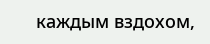каждым вздохом,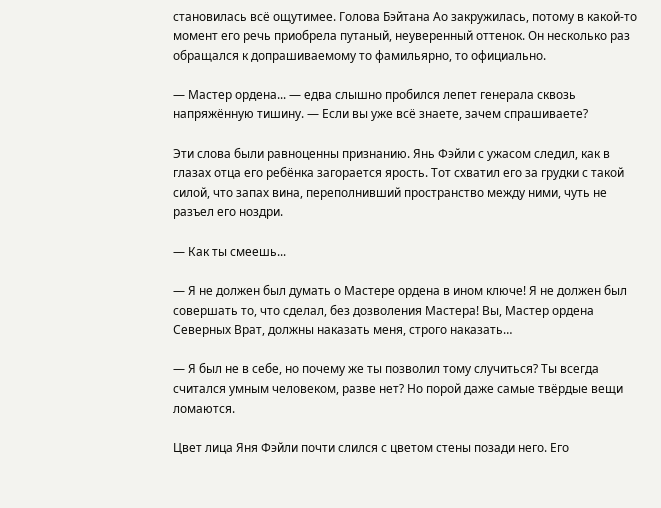становилась всё ощутимее. Голова Бэйтана Ао закружилась, потому в какой-то момент его речь приобрела путаный, неуверенный оттенок. Он несколько раз обращался к допрашиваемому то фамильярно, то официально.

— Мастер ордена... — едва слышно пробился лепет генерала сквозь напряжённую тишину. — Если вы уже всё знаете, зачем спрашиваете?

Эти слова были равноценны признанию. Янь Фэйли с ужасом следил, как в глазах отца его ребёнка загорается ярость. Тот схватил его за грудки с такой силой, что запах вина, переполнивший пространство между ними, чуть не разъел его ноздри.

— Как ты смеешь...

— Я не должен был думать о Мастере ордена в ином ключе! Я не должен был совершать то, что сделал, без дозволения Мастера! Вы, Мастер ордена Северных Врат, должны наказать меня, строго наказать…

— Я был не в себе, но почему же ты позволил тому случиться? Ты всегда считался умным человеком, разве нет? Но порой даже самые твёрдые вещи ломаются.

Цвет лица Яня Фэйли почти слился с цветом стены позади него. Его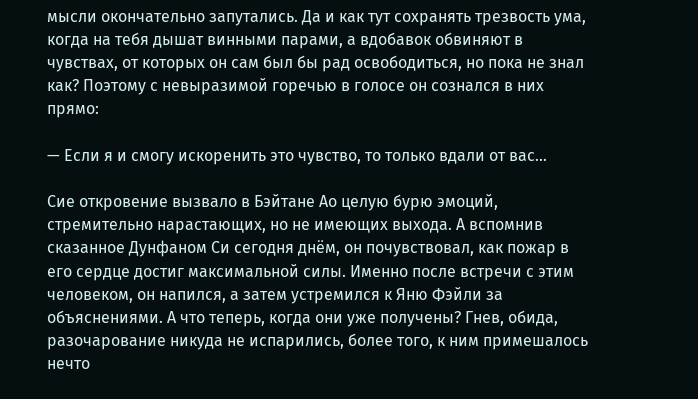мысли окончательно запутались. Да и как тут сохранять трезвость ума, когда на тебя дышат винными парами, а вдобавок обвиняют в чувствах, от которых он сам был бы рад освободиться, но пока не знал как? Поэтому с невыразимой горечью в голосе он сознался в них прямо:

— Если я и смогу искоренить это чувство, то только вдали от вас…

Сие откровение вызвало в Бэйтане Ао целую бурю эмоций, стремительно нарастающих, но не имеющих выхода. А вспомнив сказанное Дунфаном Си сегодня днём, он почувствовал, как пожар в его сердце достиг максимальной силы. Именно после встречи с этим человеком, он напился, а затем устремился к Яню Фэйли за объяснениями. А что теперь, когда они уже получены? Гнев, обида, разочарование никуда не испарились, более того, к ним примешалось нечто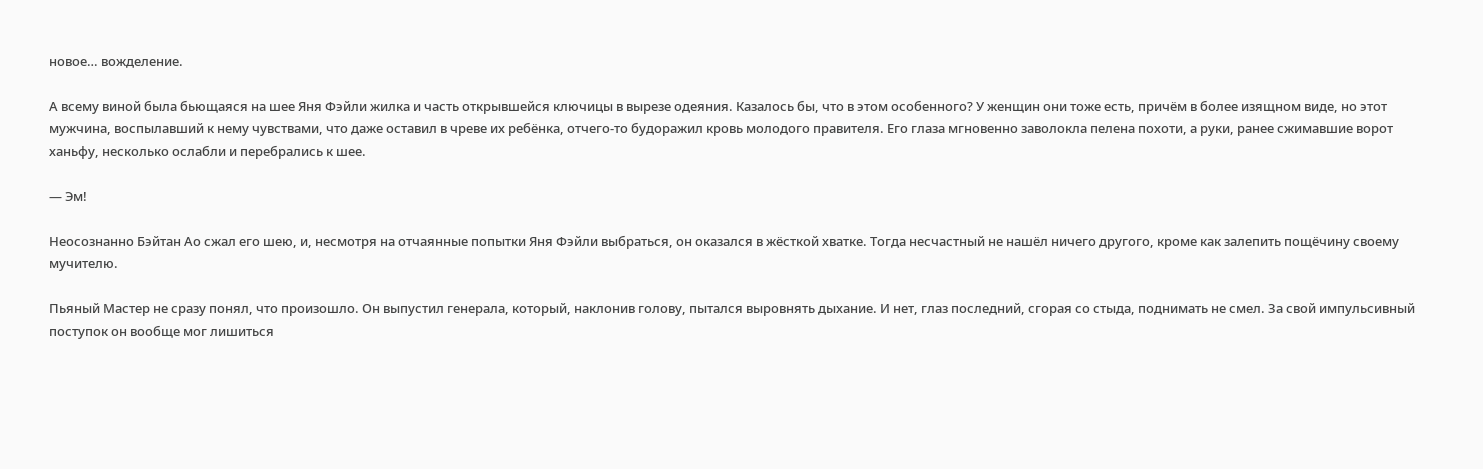новое… вожделение.

А всему виной была бьющаяся на шее Яня Фэйли жилка и часть открывшейся ключицы в вырезе одеяния. Казалось бы, что в этом особенного? У женщин они тоже есть, причём в более изящном виде, но этот мужчина, воспылавший к нему чувствами, что даже оставил в чреве их ребёнка, отчего-то будоражил кровь молодого правителя. Его глаза мгновенно заволокла пелена похоти, а руки, ранее сжимавшие ворот ханьфу, несколько ослабли и перебрались к шее.

— Эм!

Неосознанно Бэйтан Ао сжал его шею, и, несмотря на отчаянные попытки Яня Фэйли выбраться, он оказался в жёсткой хватке. Тогда несчастный не нашёл ничего другого, кроме как залепить пощёчину своему мучителю.

Пьяный Мастер не сразу понял, что произошло. Он выпустил генерала, который, наклонив голову, пытался выровнять дыхание. И нет, глаз последний, сгорая со стыда, поднимать не смел. За свой импульсивный поступок он вообще мог лишиться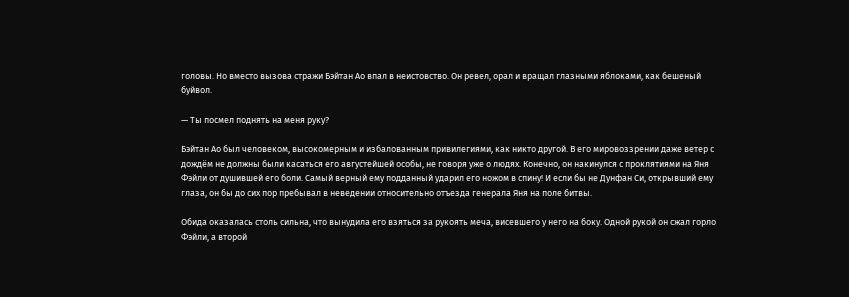головы. Но вместо вызова стражи Бэйтан Ао впал в неистовство. Он ревел, орал и вращал глазными яблоками, как бешеный буйвол.

— Ты посмел поднять на меня руку?

Бэйтан Ао был человеком, высокомерным и избалованным привилегиями, как никто другой. В его мировоззрении даже ветер с дождём не должны были касаться его августейшей особы, не говоря уже о людях. Конечно, он накинулся с проклятиями на Яня Фэйли от душившей его боли. Самый верный ему подданный ударил его ножом в спину! И если бы не Дунфан Си, открывший ему глаза, он бы до сих пор пребывал в неведении относительно отъезда генерала Яня на поле битвы.

Обида оказалась столь сильна, что вынудила его взяться за рукоять меча, висевшего у него на боку. Одной рукой он сжал горло Фэйли, а второй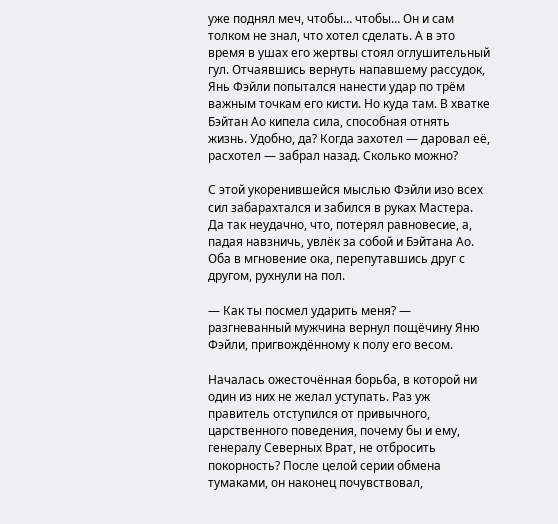уже поднял меч, чтобы… чтобы… Он и сам толком не знал, что хотел сделать. А в это время в ушах его жертвы стоял оглушительный гул. Отчаявшись вернуть напавшему рассудок, Янь Фэйли попытался нанести удар по трём важным точкам его кисти. Но куда там. В хватке Бэйтан Ао кипела сила, способная отнять жизнь. Удобно, да? Когда захотел — даровал её, расхотел — забрал назад. Сколько можно?

С этой укоренившейся мыслью Фэйли изо всех сил забарахтался и забился в руках Мастера. Да так неудачно, что, потерял равновесие, а, падая навзничь, увлёк за собой и Бэйтана Ао. Оба в мгновение ока, перепутавшись друг с другом, рухнули на пол.

— Как ты посмел ударить меня? — разгневанный мужчина вернул пощёчину Яню Фэйли, пригвождённому к полу его весом.

Началась ожесточённая борьба, в которой ни один из них не желал уступать. Раз уж правитель отступился от привычного, царственного поведения, почему бы и ему, генералу Северных Врат, не отбросить покорность? После целой серии обмена тумаками, он наконец почувствовал,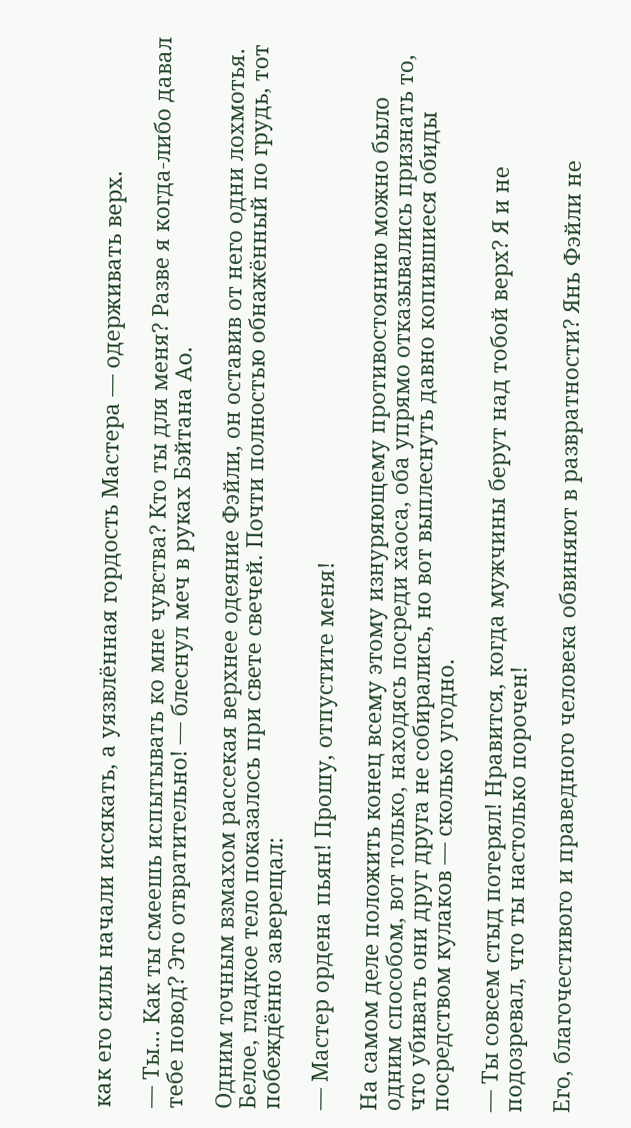как его силы начали иссякать, а уязвлённая гордость Мастера — одерживать верх.

— Ты... Как ты смеешь испытывать ко мне чувства? Кто ты для меня? Разве я когда-либо давал тебе повод? Это отвратительно! — блеснул меч в руках Бэйтана Ао.

Одним точным взмахом рассекая верхнее одеяние Фэйли, он оставив от него одни лохмотья. Белое, гладкое тело показалось при свете свечей. Почти полностью обнажённый по грудь, тот побеждённо заверещал:

— Мастер ордена пьян! Прошу, отпустите меня!

На самом деле положить конец всему этому изнуряющему противостоянию можно было одним способом, вот только, находясь посреди хаоса, оба упрямо отказывались признать то, что убивать они друг друга не собирались, но вот выплеснуть давно копившиеся обиды посредством кулаков — сколько угодно.

— Ты совсем стыд потерял! Нравится, когда мужчины берут над тобой верх? Я и не подозревал, что ты настолько порочен!

Его, благочестивого и праведного человека обвиняют в развратности? Янь Фэйли не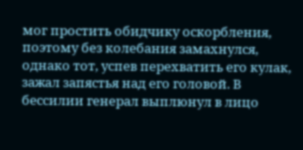мог простить обидчику оскорбления, поэтому без колебания замахнулся, однако тот, успев перехватить его кулак, зажал запястья над его головой. В бессилии генерал выплюнул в лицо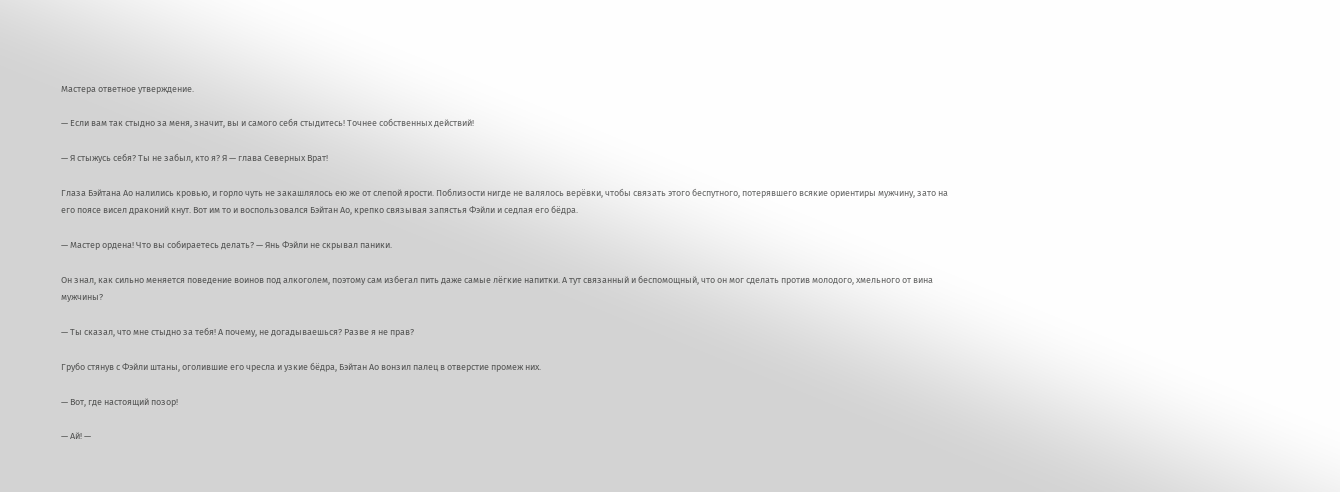Мастера ответное утверждение.

— Если вам так стыдно за меня, значит, вы и самого себя стыдитесь! Точнее собственных действий!

— Я стыжусь себя? Ты не забыл, кто я? Я — глава Северных Врат!

Глаза Бэйтана Ао налились кровью, и горло чуть не закашлялось ею же от слепой ярости. Поблизости нигде не валялось верёвки, чтобы связать этого беспутного, потерявшего всякие ориентиры мужчину, зато на его поясе висел драконий кнут. Вот им то и воспользовался Бэйтан Ао, крепко связывая запястья Фэйли и седлая его бёдра.

— Мастер ордена! Что вы собираетесь делать? — Янь Фэйли не скрывал паники.

Он знал, как сильно меняется поведение воинов под алкоголем, поэтому сам избегал пить даже самые лёгкие напитки. А тут связанный и беспомощный, что он мог сделать против молодого, хмельного от вина мужчины?

— Ты сказал, что мне стыдно за тебя! А почему, не догадываешься? Разве я не прав?

Грубо стянув с Фэйли штаны, оголившие его чресла и узкие бёдра, Бэйтан Ао вонзил палец в отверстие промеж них.

— Вот, где настоящий позор!

— Ай! —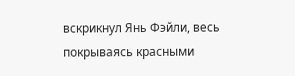вскрикнул Янь Фэйли, весь покрываясь красными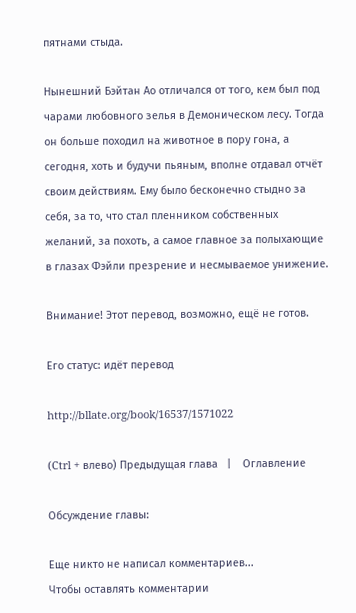пятнами стыда.

Нынешний Бэйтан Ао отличался от того, кем был под чарами любовного зелья в Демоническом лесу. Тогда он больше походил на животное в пору гона, а сегодня, хоть и будучи пьяным, вполне отдавал отчёт своим действиям. Ему было бесконечно стыдно за себя, за то, что стал пленником собственных желаний, за похоть, а самое главное за полыхающие в глазах Фэйли презрение и несмываемое унижение.

Внимание! Этот перевод, возможно, ещё не готов.

Его статус: идёт перевод

http://bllate.org/book/16537/1571022

(Ctrl + влево) Предыдущая глава   |    Оглавление

Обсуждение главы:

Еще никто не написал комментариев...
Чтобы оставлять комментарии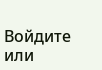Войдите или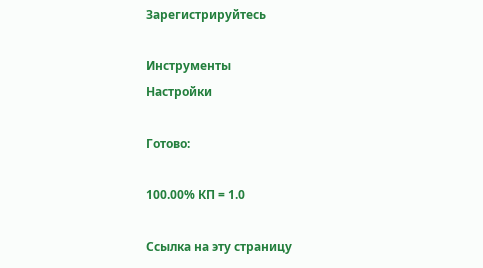Зарегистрируйтесь

Инструменты
Настройки

Готово:

100.00% КП = 1.0

Ссылка на эту страницу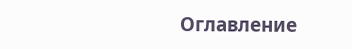Оглавление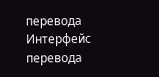перевода
Интерфейс перевода